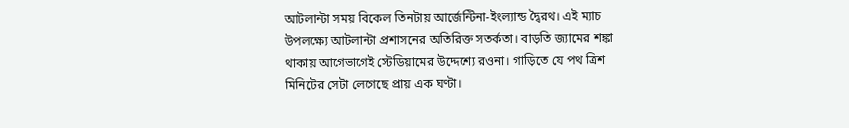আটলান্টা সময় বিকেল তিনটায় আর্জেন্টিনা-ইংল্যান্ড দ্বৈরথ। এই ম্যাচ উপলক্ষ্যে আটলান্টা প্রশাসনের অতিরিক্ত সতর্কতা। বাড়তি জ্যামের শঙ্কা থাকায় আগেভাগেই স্টেডিয়ামের উদ্দেশ্যে রওনা। গাড়িতে যে পথ ত্রিশ মিনিটের সেটা লেগেছে প্রায় এক ঘণ্টা।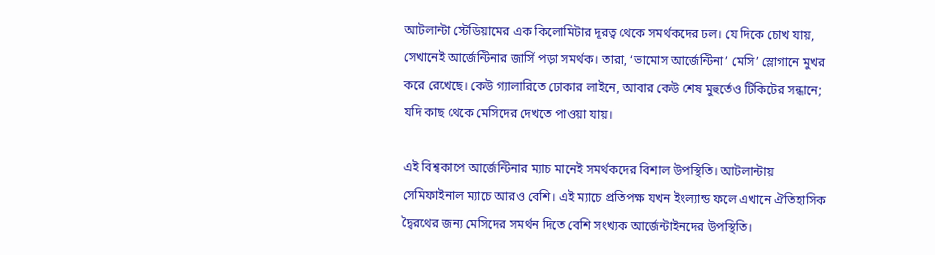আটলান্টা স্টেডিয়ামের এক কিলোমিটার দূরত্ব থেকে সমর্থকদের ঢল। যে দিকে চোখ যায়, সেখানেই আর্জেন্টিনার জার্সি পড়া সমর্থক। তারা, ‘ভামোস আর্জেন্টিনা’ মেসি’ স্লোগানে মুখর করে রেখেছে। কেউ গ্যালারিতে ঢোকার লাইনে, আবার কেউ শেষ মুহুর্তেও টিকিটের সন্ধানে; যদি কাছ থেকে মেসিদের দেখতে পাওয়া যায়।

এই বিশ্বকাপে আর্জেন্টিনার ম্যাচ মানেই সমর্থকদের বিশাল উপস্থিতি। আটলান্টায় সেমিফাইনাল ম্যাচে আরও বেশি। এই ম্যাচে প্রতিপক্ষ যখন ইংল্যান্ড ফলে এখানে ঐতিহাসিক দ্বৈরথের জন্য মেসিদের সমর্থন দিতে বেশি সংখ্যক আর্জেন্টাইনদের উপস্থিতি।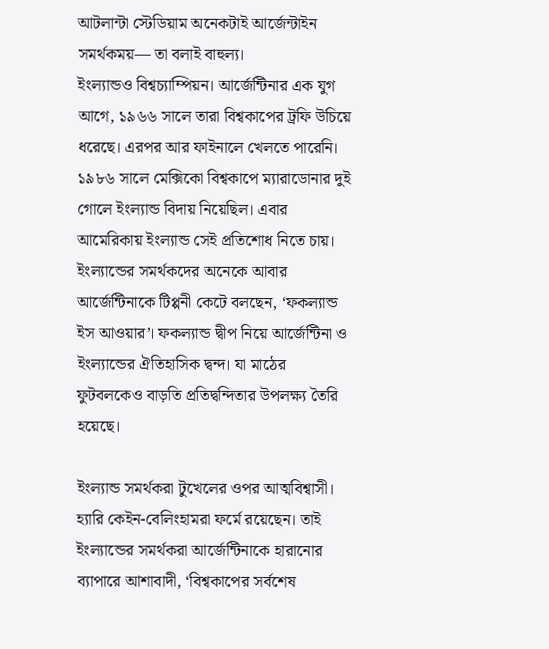আটলান্টা স্টেডিয়াম অনেকটাই আর্জেন্টাইন সমর্থকময়— তা বলাই বাহুল্য।
ইংল্যান্ডও বিশ্বচ্যাম্পিয়ন। আর্জেন্টিনার এক যুগ আগে, ১৯৬৬ সালে তারা বিশ্বকাপের ট্রফি উচিয়ে ধরেছে। এরপর আর ফাইনালে খেলতে পারেনি। ১৯৮৬ সালে মেক্সিকো বিশ্বকাপে ম্যারাডোনার দুই গোলে ইংল্যান্ড বিদায় নিয়েছিল। এবার আমেরিকায় ইংল্যান্ড সেই প্রতিশোধ নিতে চায়। ইংল্যান্ডের সমর্থকদের অনেকে আবার আর্জেন্টিনাকে টিপ্পনী কেটে বলছেন, ‘ফকল্যান্ড ইস আওয়ার’। ফকল্যান্ড দ্বীপ নিয়ে আর্জেন্টিনা ও ইংল্যান্ডের ঐতিহাসিক দ্বন্দ। যা মাঠের ফুটবলকেও বাড়তি প্রতিদ্বন্দিতার উপলক্ষ্য তৈরি হয়েছে।

ইংল্যান্ড সমর্থকরা টুখেলের ওপর আত্মবিশ্বাসী। হ্যারি কেইন-বেলিংহামরা ফর্মে রয়েছেন। তাই ইংল্যান্ডের সমর্থকরা আর্জেন্টিনাকে হারানোর ব্যাপারে আশাবাদী, ‘বিশ্বকাপের সর্বশেষ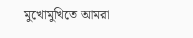মুখোমুখিতে আমরা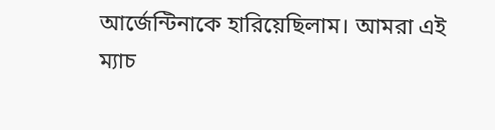আর্জেন্টিনাকে হারিয়েছিলাম। আমরা এই ম্যাচ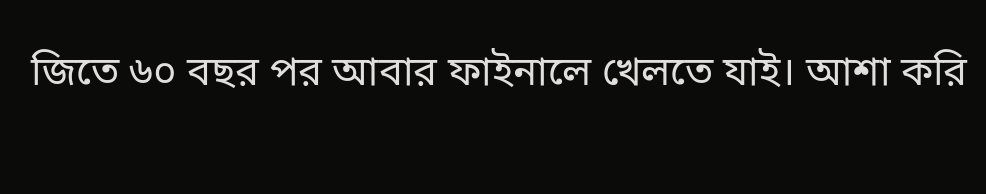জিতে ৬০ বছর পর আবার ফাইনালে খেলতে যাই। আশা করি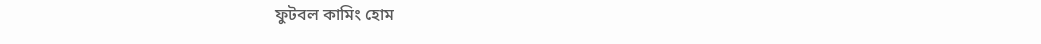ফুটবল কামিং হোম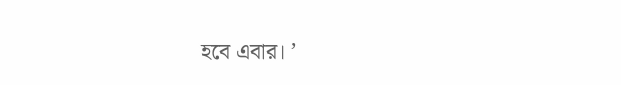হবে এবার। ’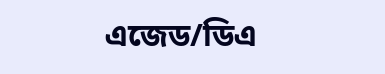এজেড/ডিএ